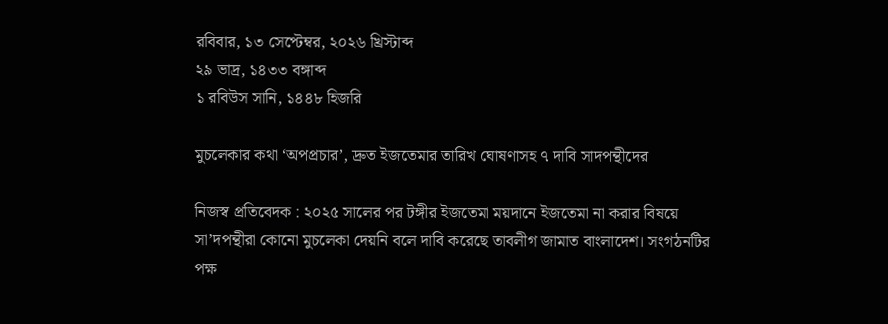রবিবার, ১৩ সেপ্টেম্বর, ২০২৬ খ্রিস্টাব্দ
২৯ ভাদ্র, ১৪৩৩ বঙ্গাব্দ
১ রবিউস সানি, ১৪৪৮ হিজরি

মুচলেকার কথা ‘অপপ্রচার’, দ্রুত ইজতেমার তারিখ ঘোষণাসহ ৭ দাবি সাদপন্থীদের

নিজস্ব প্রতিবেদক : ২০২৫ সালের পর টঙ্গীর ইজতেমা ময়দানে ইজতেমা না করার বিষয়ে সা’দপন্থীরা কোনো মুচলেকা দেয়নি বলে দাবি করেছে তাবলীগ জামাত বাংলাদেশ। সংগঠনটির পক্ষ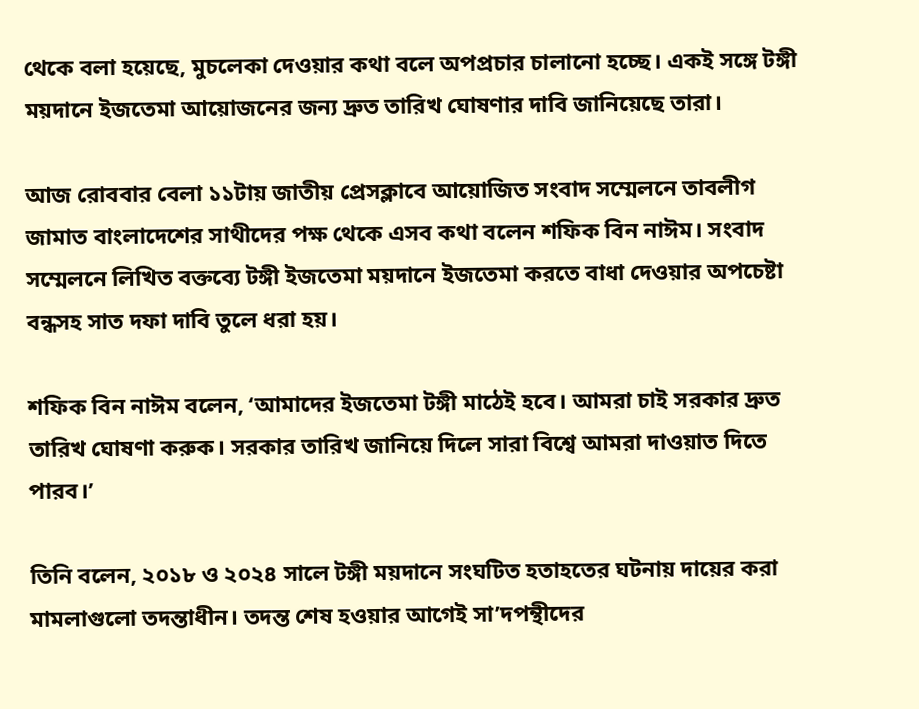থেকে বলা হয়েছে, মুচলেকা দেওয়ার কথা বলে অপপ্রচার চালানো হচ্ছে। একই সঙ্গে টঙ্গী ময়দানে ইজতেমা আয়োজনের জন্য দ্রুত তারিখ ঘোষণার দাবি জানিয়েছে তারা।

আজ রোববার বেলা ১১টায় জাতীয় প্রেসক্লাবে আয়োজিত সংবাদ সম্মেলনে তাবলীগ জামাত বাংলাদেশের সাথীদের পক্ষ থেকে এসব কথা বলেন শফিক বিন নাঈম। সংবাদ সম্মেলনে লিখিত বক্তব্যে টঙ্গী ইজতেমা ময়দানে ইজতেমা করতে বাধা দেওয়ার অপচেষ্টা বন্ধসহ সাত দফা দাবি তুলে ধরা হয়।

শফিক বিন নাঈম বলেন, ‘আমাদের ইজতেমা টঙ্গী মাঠেই হবে। আমরা চাই সরকার দ্রুত তারিখ ঘোষণা করুক। সরকার তারিখ জানিয়ে দিলে সারা বিশ্বে আমরা দাওয়াত দিতে পারব।’

তিনি বলেন, ২০১৮ ও ২০২৪ সালে টঙ্গী ময়দানে সংঘটিত হতাহতের ঘটনায় দায়ের করা মামলাগুলো তদন্তাধীন। তদন্ত শেষ হওয়ার আগেই সা’দপন্থীদের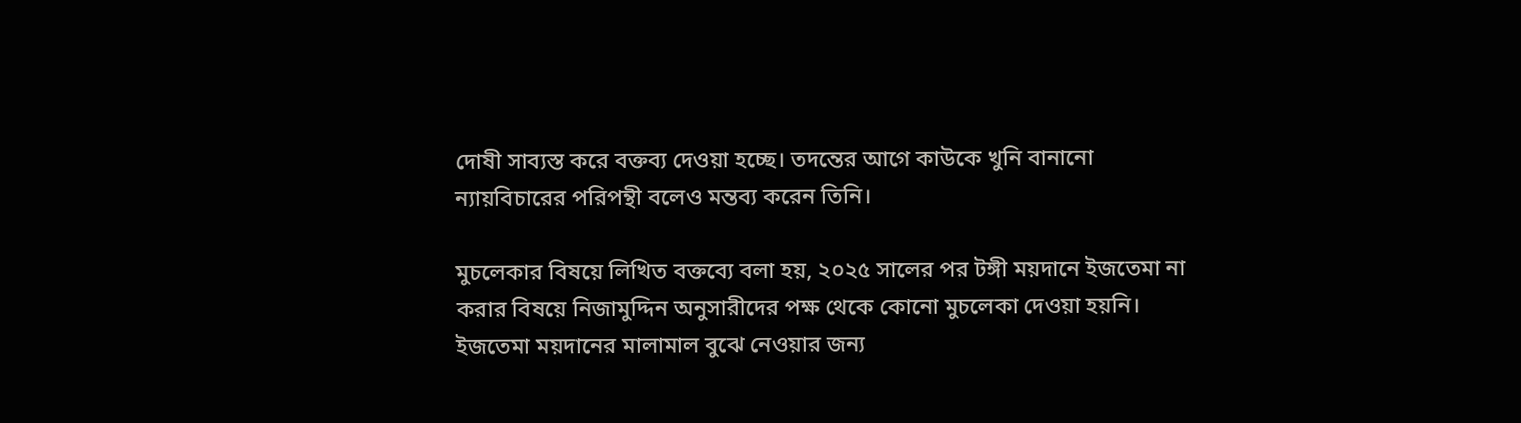দোষী সাব্যস্ত করে বক্তব্য দেওয়া হচ্ছে। তদন্তের আগে কাউকে খুনি বানানো ন্যায়বিচারের পরিপন্থী বলেও মন্তব্য করেন তিনি।

মুচলেকার বিষয়ে লিখিত বক্তব্যে বলা হয়, ২০২৫ সালের পর টঙ্গী ময়দানে ইজতেমা না করার বিষয়ে নিজামুদ্দিন অনুসারীদের পক্ষ থেকে কোনো মুচলেকা দেওয়া হয়নি। ইজতেমা ময়দানের মালামাল বুঝে নেওয়ার জন্য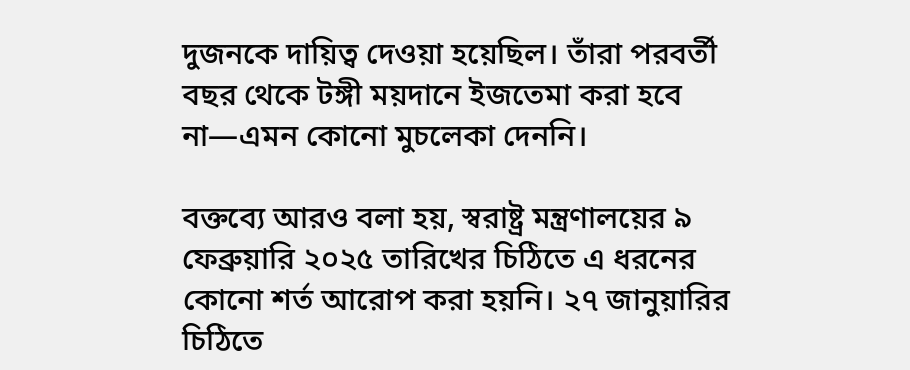দুজনকে দায়িত্ব দেওয়া হয়েছিল। তাঁরা পরবর্তী বছর থেকে টঙ্গী ময়দানে ইজতেমা করা হবে না—এমন কোনো মুচলেকা দেননি।

বক্তব্যে আরও বলা হয়, স্বরাষ্ট্র মন্ত্রণালয়ের ৯ ফেব্রুয়ারি ২০২৫ তারিখের চিঠিতে এ ধরনের কোনো শর্ত আরোপ করা হয়নি। ২৭ জানুয়ারির চিঠিতে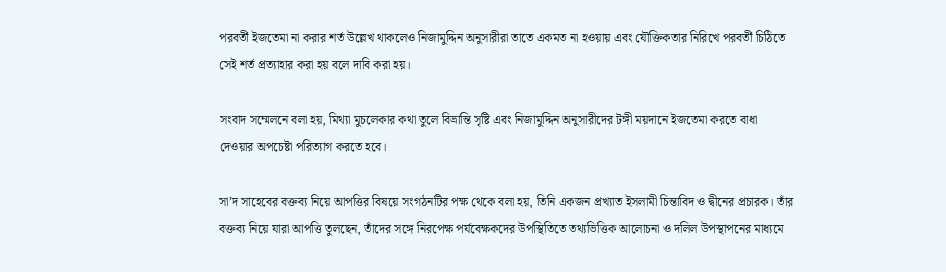পরবর্তী ইজতেমা না করার শর্ত উল্লেখ থাকলেও নিজামুদ্দিন অনুসারীরা তাতে একমত না হওয়ায় এবং যৌক্তিকতার নিরিখে পরবর্তী চিঠিতে সেই শর্ত প্রত্যাহার করা হয় বলে দাবি করা হয়।

সংবাদ সম্মেলনে বলা হয়, মিথ্যা মুচলেকার কথা তুলে বিভ্রান্তি সৃষ্টি এবং নিজামুদ্দিন অনুসারীদের টঙ্গী ময়দানে ইজতেমা করতে বাধা দেওয়ার অপচেষ্টা পরিত্যাগ করতে হবে।

সা’দ সাহেবের বক্তব্য নিয়ে আপত্তির বিষয়ে সংগঠনটির পক্ষ থেকে বলা হয়, তিনি একজন প্রখ্যাত ইসলামী চিন্তাবিদ ও দ্বীনের প্রচারক। তাঁর বক্তব্য নিয়ে যারা আপত্তি তুলছেন, তাঁদের সঙ্গে নিরপেক্ষ পর্যবেক্ষকদের উপস্থিতিতে তথ্যভিত্তিক আলোচনা ও দলিল উপস্থাপনের মাধ্যমে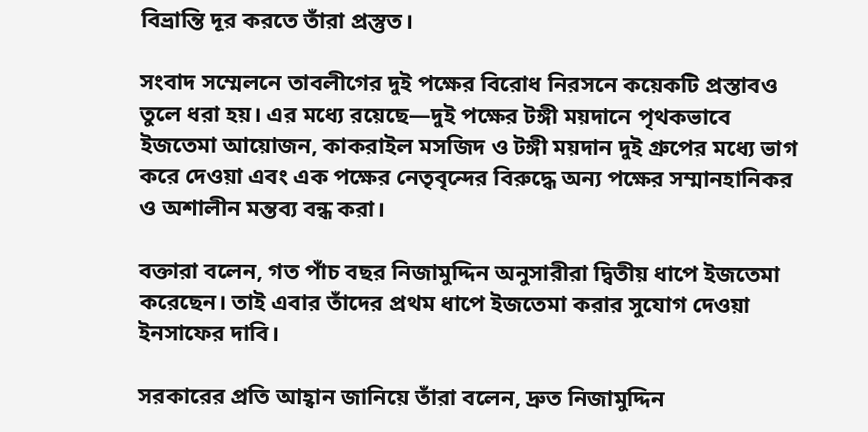বিভ্রান্তি দূর করতে তাঁরা প্রস্তুত।

সংবাদ সম্মেলনে তাবলীগের দুই পক্ষের বিরোধ নিরসনে কয়েকটি প্রস্তাবও তুলে ধরা হয়। এর মধ্যে রয়েছে—দুই পক্ষের টঙ্গী ময়দানে পৃথকভাবে ইজতেমা আয়োজন, কাকরাইল মসজিদ ও টঙ্গী ময়দান দুই গ্রুপের মধ্যে ভাগ করে দেওয়া এবং এক পক্ষের নেতৃবৃন্দের বিরুদ্ধে অন্য পক্ষের সম্মানহানিকর ও অশালীন মন্তব্য বন্ধ করা।

বক্তারা বলেন, গত পাঁচ বছর নিজামুদ্দিন অনুসারীরা দ্বিতীয় ধাপে ইজতেমা করেছেন। তাই এবার তাঁদের প্রথম ধাপে ইজতেমা করার সুযোগ দেওয়া ইনসাফের দাবি।

সরকারের প্রতি আহ্বান জানিয়ে তাঁরা বলেন, দ্রুত নিজামুদ্দিন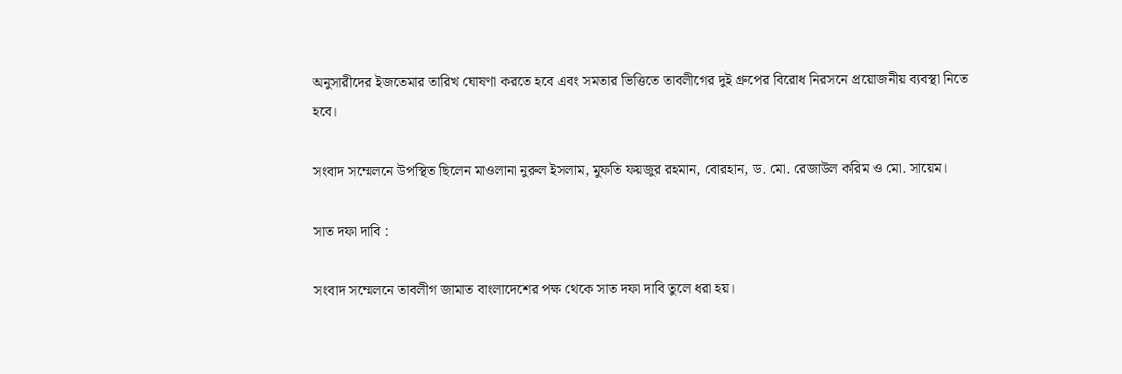অনুসারীদের ইজতেমার তারিখ ঘোষণা করতে হবে এবং সমতার ভিত্তিতে তাবলীগের দুই গ্রুপের বিরোধ নিরসনে প্রয়োজনীয় ব্যবস্থা নিতে হবে।

সংবাদ সম্মেলনে উপস্থিত ছিলেন মাওলানা নুরুল ইসলাম, মুফতি ফয়জুর রহমান, বোরহান, ড. মো. রেজাউল করিম ও মো. সায়েম।

সাত দফা দাবি :

সংবাদ সম্মেলনে তাবলীগ জামাত বাংলাদেশের পক্ষ থেকে সাত দফা দাবি তুলে ধরা হয়।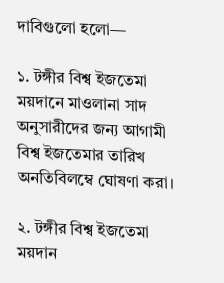দাবিগুলো হলো—

১. টঙ্গীর বিশ্ব ইজতেমা ময়দানে মাওলানা সাদ অনুসারীদের জন্য আগামী বিশ্ব ইজতেমার তারিখ অনতিবিলম্বে ঘোষণা করা।

২. টঙ্গীর বিশ্ব ইজতেমা ময়দান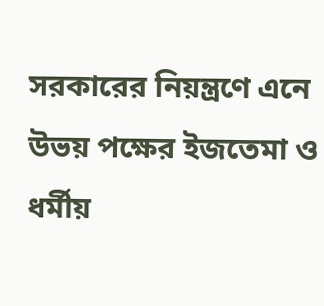সরকারের নিয়ন্ত্রণে এনে উভয় পক্ষের ইজতেমা ও ধর্মীয়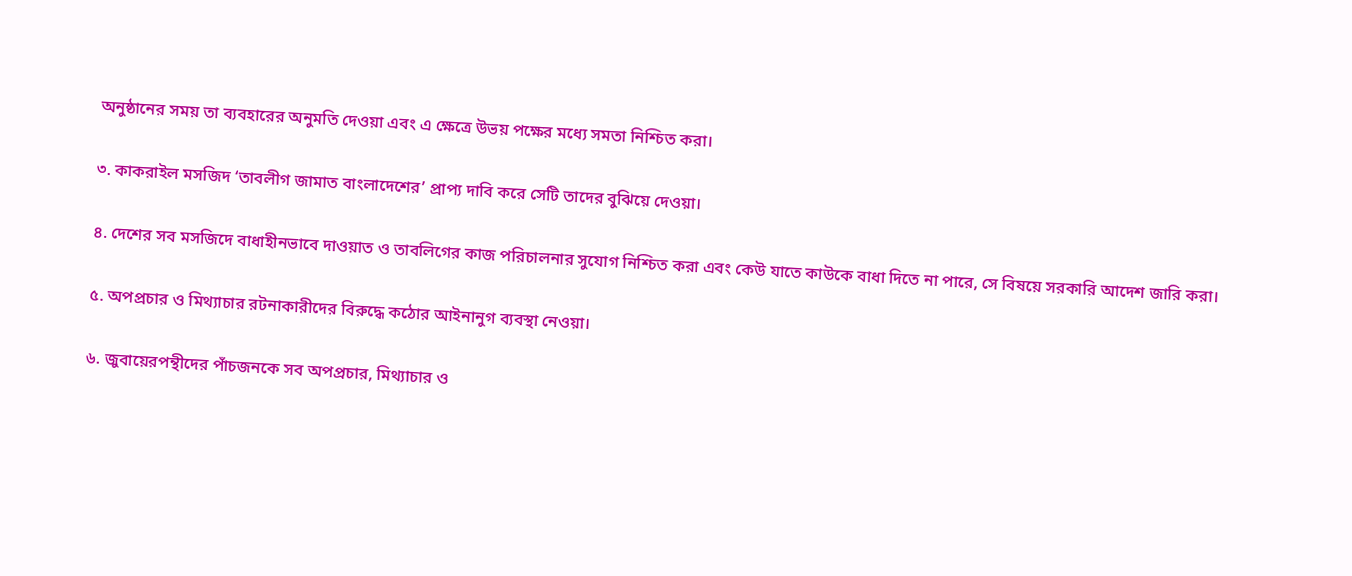অনুষ্ঠানের সময় তা ব্যবহারের অনুমতি দেওয়া এবং এ ক্ষেত্রে উভয় পক্ষের মধ্যে সমতা নিশ্চিত করা।

৩. কাকরাইল মসজিদ ‘তাবলীগ জামাত বাংলাদেশের’ প্রাপ্য দাবি করে সেটি তাদের বুঝিয়ে দেওয়া।

৪. দেশের সব মসজিদে বাধাহীনভাবে দাওয়াত ও তাবলিগের কাজ পরিচালনার সুযোগ নিশ্চিত করা এবং কেউ যাতে কাউকে বাধা দিতে না পারে, সে বিষয়ে সরকারি আদেশ জারি করা।

৫. অপপ্রচার ও মিথ্যাচার রটনাকারীদের বিরুদ্ধে কঠোর আইনানুগ ব্যবস্থা নেওয়া।

৬. জুবায়েরপন্থীদের পাঁচজনকে সব অপপ্রচার, মিথ্যাচার ও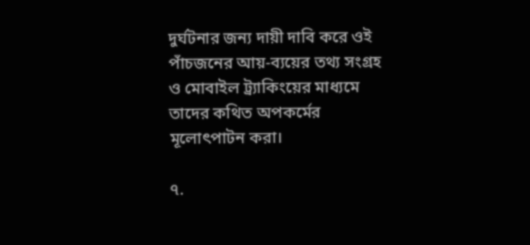দুর্ঘটনার জন্য দায়ী দাবি করে ওই পাঁচজনের আয়-ব্যয়ের তথ্য সংগ্রহ ও মোবাইল ট্র্যাকিংয়ের মাধ্যমে তাদের কথিত অপকর্মের মূলোৎপাটন করা।

৭.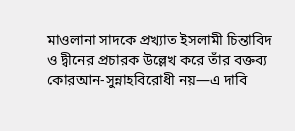মাওলানা সাদকে প্রখ্যাত ইসলামী চিন্তাবিদ ও দ্বীনের প্রচারক উল্লেখ করে তাঁর বক্তব্য কোরআন-সুন্নাহবিরোধী নয়—এ দাবি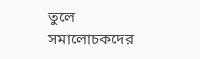তুলে সমালোচকদের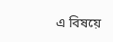এ বিষয়ে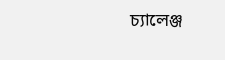চ্যালেঞ্জ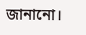জানানো।